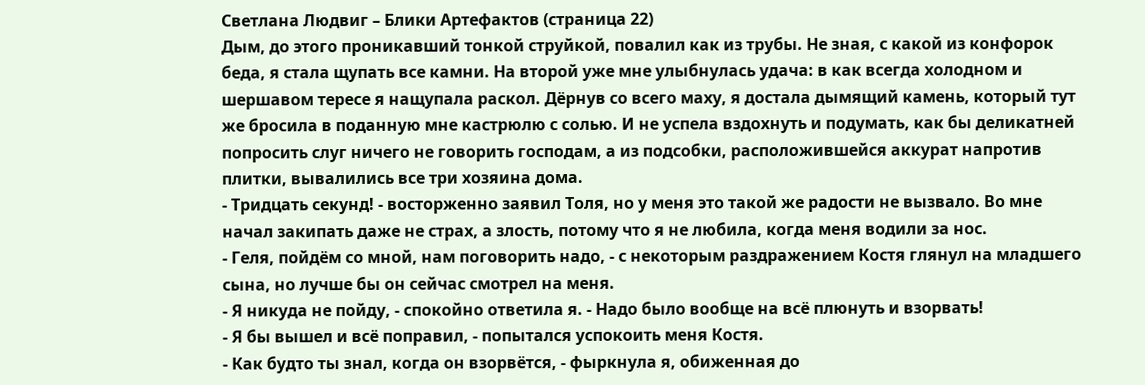Светлана Людвиг – Блики Артефактов (страница 22)
Дым, до этого проникавший тонкой струйкой, повалил как из трубы. Не зная, с какой из конфорок беда, я стала щупать все камни. На второй уже мне улыбнулась удача: в как всегда холодном и шершавом тересе я нащупала раскол. Дёрнув со всего маху, я достала дымящий камень, который тут же бросила в поданную мне кастрюлю с солью. И не успела вздохнуть и подумать, как бы деликатней попросить слуг ничего не говорить господам, а из подсобки, расположившейся аккурат напротив плитки, вывалились все три хозяина дома.
- Тридцать секунд! - восторженно заявил Толя, но у меня это такой же радости не вызвало. Во мне начал закипать даже не страх, а злость, потому что я не любила, когда меня водили за нос.
- Геля, пойдём со мной, нам поговорить надо, - с некоторым раздражением Костя глянул на младшего сына, но лучше бы он сейчас смотрел на меня.
- Я никуда не пойду, - спокойно ответила я. - Надо было вообще на всё плюнуть и взорвать!
- Я бы вышел и всё поправил, - попытался успокоить меня Костя.
- Как будто ты знал, когда он взорвётся, - фыркнула я, обиженная до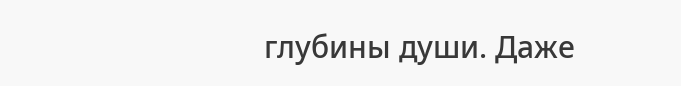глубины души. Даже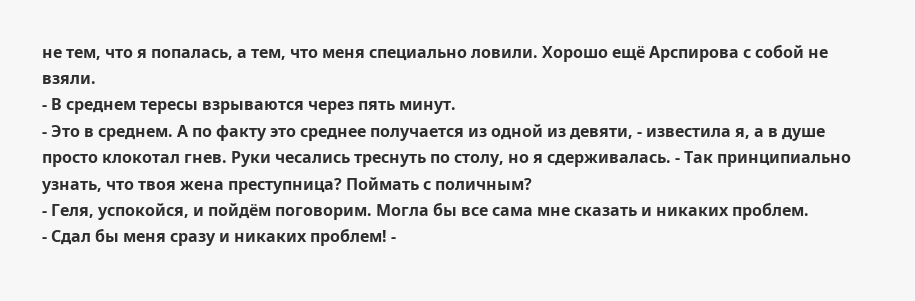не тем, что я попалась, а тем, что меня специально ловили. Хорошо ещё Арспирова с собой не взяли.
- В среднем тересы взрываются через пять минут.
- Это в среднем. А по факту это среднее получается из одной из девяти, - известила я, а в душе просто клокотал гнев. Руки чесались треснуть по столу, но я сдерживалась. - Так принципиально узнать, что твоя жена преступница? Поймать с поличным?
- Геля, успокойся, и пойдём поговорим. Могла бы все сама мне сказать и никаких проблем.
- Сдал бы меня сразу и никаких проблем! -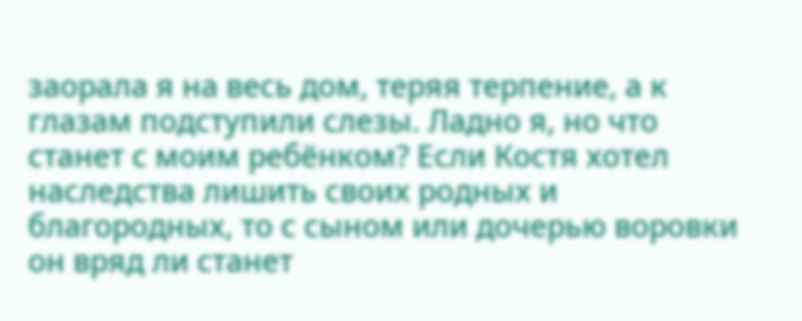заорала я на весь дом, теряя терпение, а к глазам подступили слезы. Ладно я, но что станет с моим ребёнком? Если Костя хотел наследства лишить своих родных и благородных, то с сыном или дочерью воровки он вряд ли станет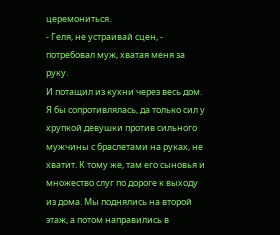церемониться.
- Геля, не устраивай сцен, - потребовал муж, хватая меня за руку.
И потащил из кухни через весь дом. Я бы сопротивлялась, да только сил у хрупкой девушки против сильного мужчины с браслетами на руках, не хватит. К тому же, там его сыновья и множество слуг по дороге к выходу из дома. Мы поднялись на второй этаж, а потом направились в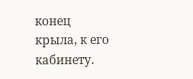конец крыла, к его кабинету.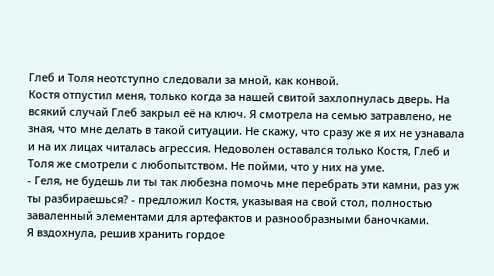Глеб и Толя неотступно следовали за мной, как конвой.
Костя отпустил меня, только когда за нашей свитой захлопнулась дверь. На всякий случай Глеб закрыл её на ключ. Я смотрела на семью затравлено, не зная, что мне делать в такой ситуации. Не скажу, что сразу же я их не узнавала и на их лицах читалась агрессия. Недоволен оставался только Костя, Глеб и Толя же смотрели с любопытством. Не пойми, что у них на уме.
- Геля, не будешь ли ты так любезна помочь мне перебрать эти камни, раз уж ты разбираешься? - предложил Костя, указывая на свой стол, полностью заваленный элементами для артефактов и разнообразными баночками.
Я вздохнула, решив хранить гордое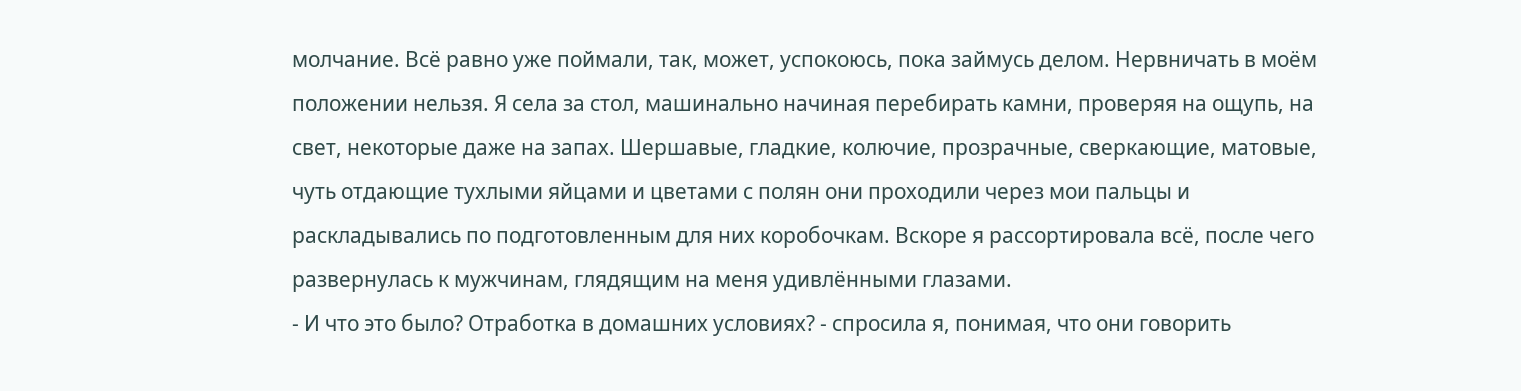молчание. Всё равно уже поймали, так, может, успокоюсь, пока займусь делом. Нервничать в моём положении нельзя. Я села за стол, машинально начиная перебирать камни, проверяя на ощупь, на свет, некоторые даже на запах. Шершавые, гладкие, колючие, прозрачные, сверкающие, матовые, чуть отдающие тухлыми яйцами и цветами с полян они проходили через мои пальцы и раскладывались по подготовленным для них коробочкам. Вскоре я рассортировала всё, после чего развернулась к мужчинам, глядящим на меня удивлёнными глазами.
- И что это было? Отработка в домашних условиях? - спросила я, понимая, что они говорить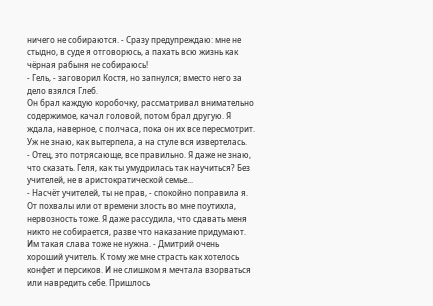ничего не собираются. - Сразу предупреждаю: мне не стыдно, в суде я отговорюсь, а пахать всю жизнь как чёрная рабыня не собираюсь!
- Гель, - заговорил Костя, но запнулся; вместо него за дело взялся Глеб.
Он брал каждую коробочку, рассматривал внимательно содержимое, качал головой, потом брал другую. Я ждала, наверное, с полчаса, пока он их все пересмотрит. Уж не знаю, как вытерпела, а на стуле вся извертелась.
- Отец, это потрясающе, все правильно. Я даже не знаю, что сказать. Геля, как ты умудрилась так научиться? Без учителей, не в аристократической семье...
- Насчёт учителей, ты не прав, - спокойно поправила я. От похвалы или от времени злость во мне поутихла, нервозность тоже. Я даже рассудила, что сдавать меня никто не собирается, разве что наказание придумают. Им такая слава тоже не нужна. - Дмитрий очень хороший учитель. К тому же мне страсть как хотелось конфет и персиков. И не слишком я мечтала взорваться или навредить себе. Пришлось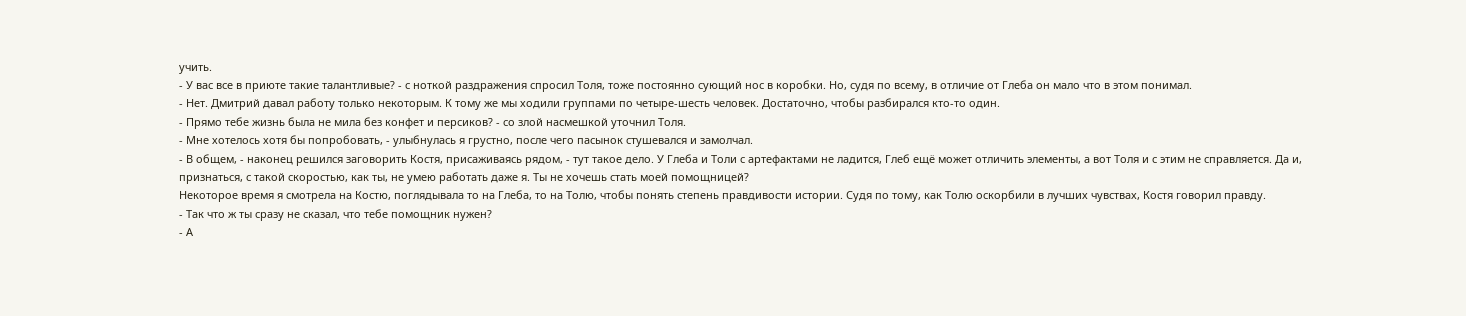учить.
- У вас все в приюте такие талантливые? - с ноткой раздражения спросил Толя, тоже постоянно сующий нос в коробки. Но, судя по всему, в отличие от Глеба он мало что в этом понимал.
- Нет. Дмитрий давал работу только некоторым. К тому же мы ходили группами по четыре-шесть человек. Достаточно, чтобы разбирался кто-то один.
- Прямо тебе жизнь была не мила без конфет и персиков? - со злой насмешкой уточнил Толя.
- Мне хотелось хотя бы попробовать, - улыбнулась я грустно, после чего пасынок стушевался и замолчал.
- В общем, - наконец решился заговорить Костя, присаживаясь рядом, - тут такое дело. У Глеба и Толи с артефактами не ладится, Глеб ещё может отличить элементы, а вот Толя и с этим не справляется. Да и, признаться, с такой скоростью, как ты, не умею работать даже я. Ты не хочешь стать моей помощницей?
Некоторое время я смотрела на Костю, поглядывала то на Глеба, то на Толю, чтобы понять степень правдивости истории. Судя по тому, как Толю оскорбили в лучших чувствах, Костя говорил правду.
- Так что ж ты сразу не сказал, что тебе помощник нужен?
- А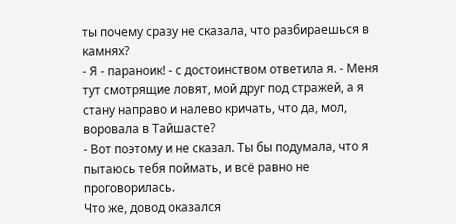ты почему сразу не сказала, что разбираешься в камнях?
- Я - параноик! - с достоинством ответила я. - Меня тут смотрящие ловят, мой друг под стражей, а я стану направо и налево кричать, что да, мол, воровала в Тайшасте?
- Вот поэтому и не сказал. Ты бы подумала, что я пытаюсь тебя поймать, и всё равно не проговорилась.
Что же, довод оказался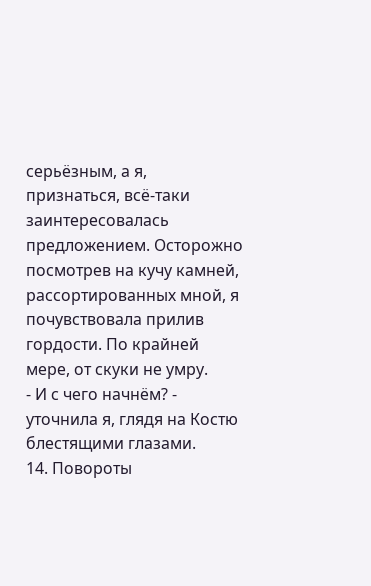серьёзным, а я, признаться, всё-таки заинтересовалась предложением. Осторожно посмотрев на кучу камней, рассортированных мной, я почувствовала прилив гордости. По крайней мере, от скуки не умру.
- И с чего начнём? - уточнила я, глядя на Костю блестящими глазами.
14. Повороты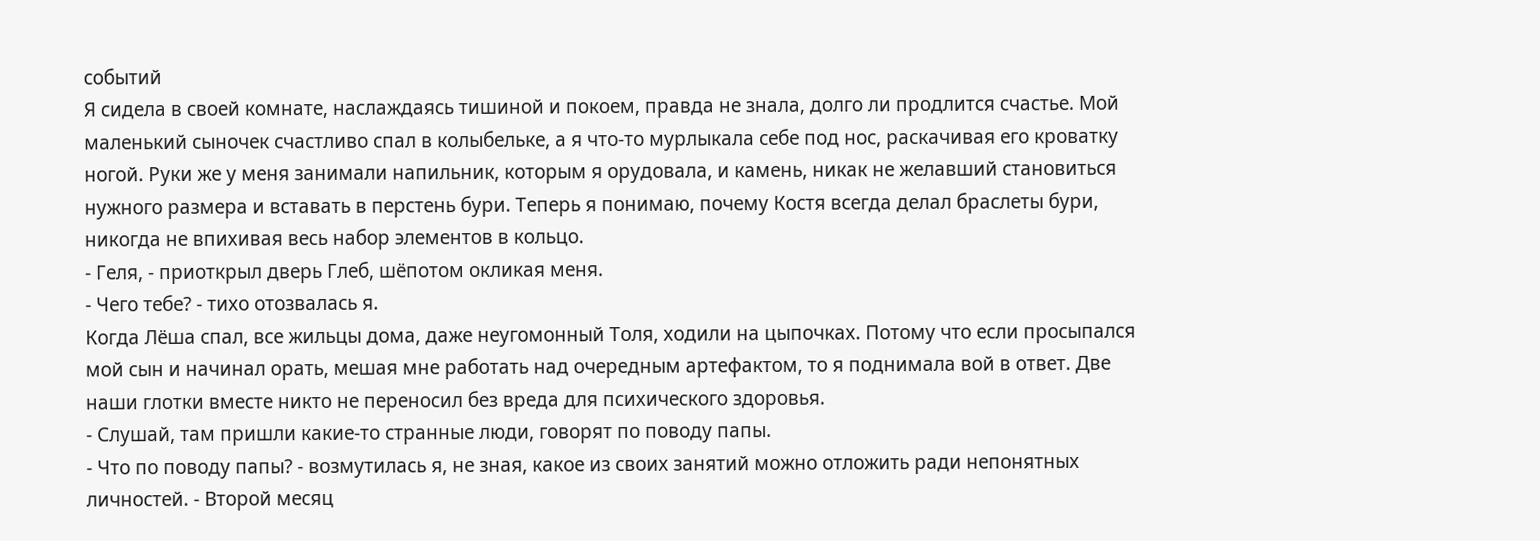событий
Я сидела в своей комнате, наслаждаясь тишиной и покоем, правда не знала, долго ли продлится счастье. Мой маленький сыночек счастливо спал в колыбельке, а я что-то мурлыкала себе под нос, раскачивая его кроватку ногой. Руки же у меня занимали напильник, которым я орудовала, и камень, никак не желавший становиться нужного размера и вставать в перстень бури. Теперь я понимаю, почему Костя всегда делал браслеты бури, никогда не впихивая весь набор элементов в кольцо.
- Геля, - приоткрыл дверь Глеб, шёпотом окликая меня.
- Чего тебе? - тихо отозвалась я.
Когда Лёша спал, все жильцы дома, даже неугомонный Толя, ходили на цыпочках. Потому что если просыпался мой сын и начинал орать, мешая мне работать над очередным артефактом, то я поднимала вой в ответ. Две наши глотки вместе никто не переносил без вреда для психического здоровья.
- Слушай, там пришли какие-то странные люди, говорят по поводу папы.
- Что по поводу папы? - возмутилась я, не зная, какое из своих занятий можно отложить ради непонятных личностей. - Второй месяц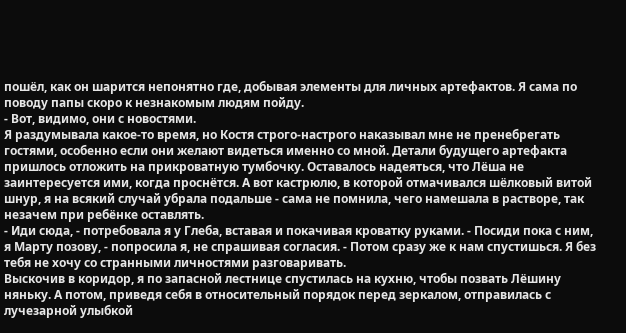пошёл, как он шарится непонятно где, добывая элементы для личных артефактов. Я сама по поводу папы скоро к незнакомым людям пойду.
- Вот, видимо, они с новостями.
Я раздумывала какое-то время, но Костя строго-настрого наказывал мне не пренебрегать гостями, особенно если они желают видеться именно со мной. Детали будущего артефакта пришлось отложить на прикроватную тумбочку. Оставалось надеяться, что Лёша не заинтересуется ими, когда проснётся. А вот кастрюлю, в которой отмачивался шёлковый витой шнур, я на всякий случай убрала подальше - сама не помнила, чего намешала в растворе, так незачем при ребёнке оставлять.
- Иди сюда, - потребовала я у Глеба, вставая и покачивая кроватку руками. - Посиди пока с ним, я Марту позову, - попросила я, не спрашивая согласия. - Потом сразу же к нам спустишься. Я без тебя не хочу со странными личностями разговаривать.
Выскочив в коридор, я по запасной лестнице спустилась на кухню, чтобы позвать Лёшину няньку. А потом, приведя себя в относительный порядок перед зеркалом, отправилась с лучезарной улыбкой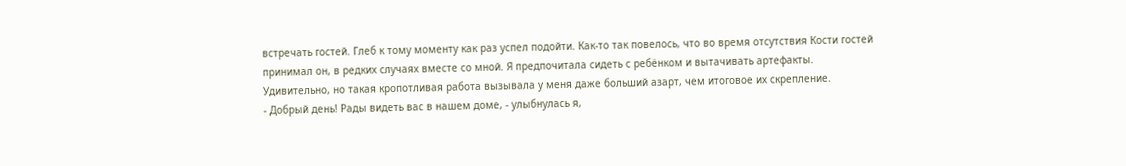встречать гостей. Глеб к тому моменту как раз успел подойти. Как-то так повелось, что во время отсутствия Кости гостей принимал он, в редких случаях вместе со мной. Я предпочитала сидеть с ребёнком и вытачивать артефакты. Удивительно, но такая кропотливая работа вызывала у меня даже больший азарт, чем итоговое их скрепление.
- Добрый день! Рады видеть вас в нашем доме, - улыбнулась я,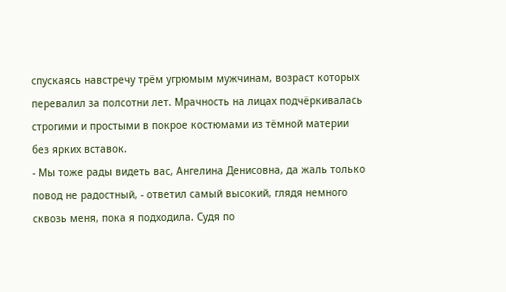спускаясь навстречу трём угрюмым мужчинам, возраст которых перевалил за полсотни лет. Мрачность на лицах подчёркивалась строгими и простыми в покрое костюмами из тёмной материи без ярких вставок.
- Мы тоже рады видеть вас, Ангелина Денисовна, да жаль только повод не радостный, - ответил самый высокий, глядя немного сквозь меня, пока я подходила. Судя по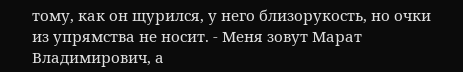тому, как он щурился, у него близорукость, но очки из упрямства не носит. - Меня зовут Марат Владимирович, а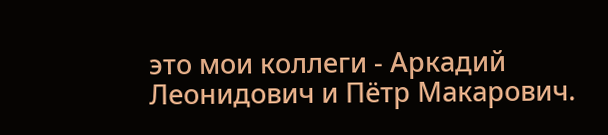это мои коллеги - Аркадий Леонидович и Пётр Макарович.